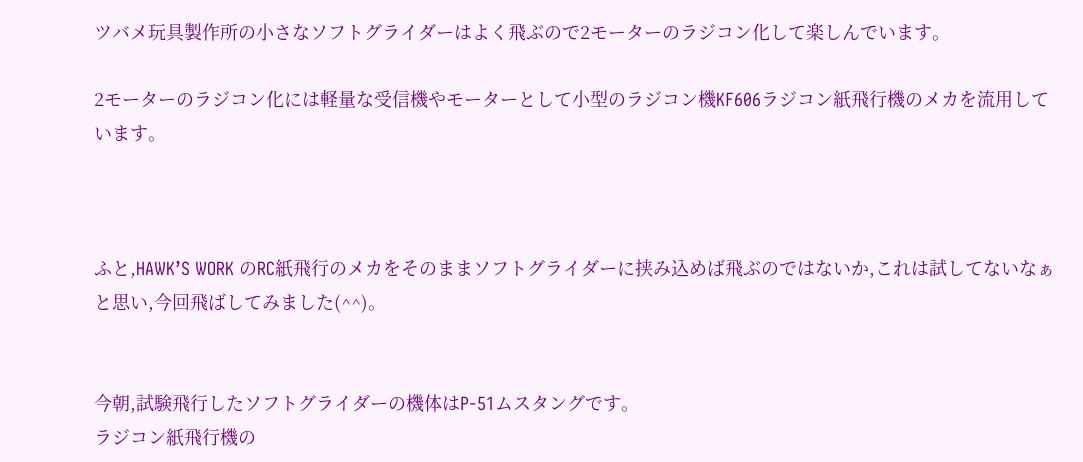ツバメ玩具製作所の小さなソフトグライダーはよく飛ぶので2モーターのラジコン化して楽しんでいます。

2モーターのラジコン化には軽量な受信機やモーターとして小型のラジコン機KF606ラジコン紙飛行機のメカを流用しています。



ふと,HAWK’S WORK のRC紙飛行のメカをそのままソフトグライダーに挟み込めば飛ぶのではないか,これは試してないなぁと思い,今回飛ばしてみました(^^)。


今朝,試験飛行したソフトグライダーの機体はP-51ムスタングです。
ラジコン紙飛行機の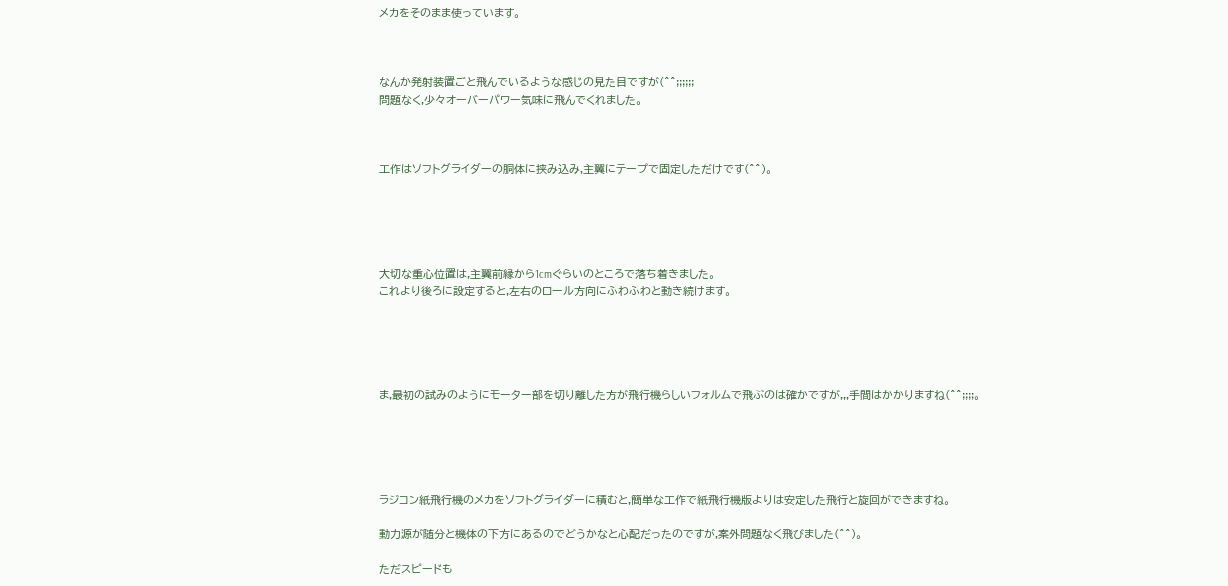メカをそのまま使っています。



なんか発射装置ごと飛んでいるような感じの見た目ですが(^^;;;;;;
問題なく,少々オーバーパワー気味に飛んでくれました。



工作はソフトグライダーの胴体に挟み込み,主翼にテープで固定しただけです(^^)。





大切な重心位置は,主翼前縁から1cmぐらいのところで落ち着きました。
これより後ろに設定すると,左右のロール方向にふわふわと動き続けます。





ま,最初の試みのようにモーター部を切り離した方が飛行機らしいフォルムで飛ぶのは確かですが,,,手間はかかりますね(^^;;;;。





ラジコン紙飛行機のメカをソフトグライダーに積むと,簡単な工作で紙飛行機版よりは安定した飛行と旋回ができますね。

動力源が随分と機体の下方にあるのでどうかなと心配だったのですが,案外問題なく飛びました(^^)。

ただスピードも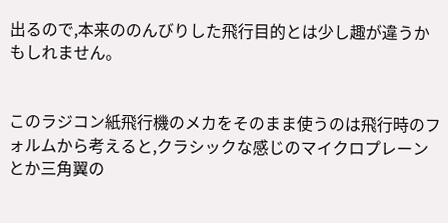出るので,本来ののんびりした飛行目的とは少し趣が違うかもしれません。


このラジコン紙飛行機のメカをそのまま使うのは飛行時のフォルムから考えると,クラシックな感じのマイクロプレーンとか三角翼の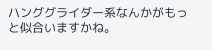ハンググライダー系なんかがもっと似合いますかね。